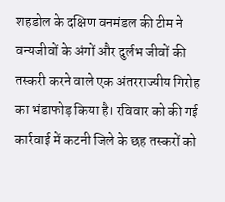शहडोल के दक्षिण वनमंडल की टीम ने वन्यजीवों के अंगों और दुर्लभ जीवों की तस्करी करने वाले एक अंतरराज्यीय गिरोह का भंडाफोड़ किया है। रविवार को की गई कार्रवाई में कटनी जिले के छह तस्करों को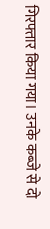गिरफ्तार किया गया। उनके कब्जे से दो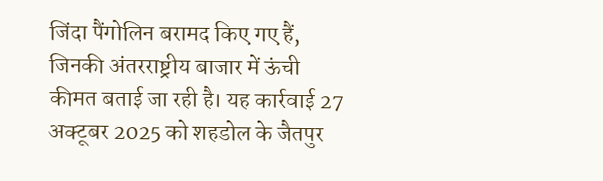जिंदा पैंगोलिन बरामद किए गए हैं, जिनकी अंतरराष्ट्रीय बाजार में ऊंची कीमत बताई जा रही है। यह कार्रवाई 27 अक्टूबर 2025 को शहडोल के जैतपुर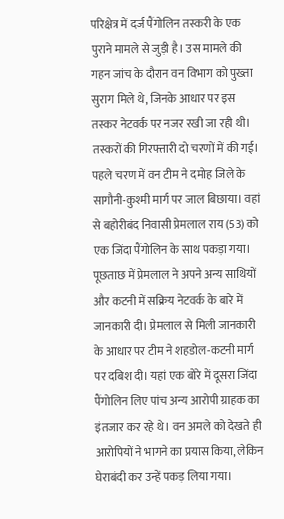परिक्षेत्र में दर्ज पैंगोलिन तस्करी के एक पुराने मामले से जुड़ी है। उस मामले की गहन जांच के दौरान वन विभाग को पुख्ता सुराग मिले थे, जिनके आधार पर इस तस्कर नेटवर्क पर नजर रखी जा रही थी। तस्करों की गिरफ्तारी दो चरणों में की गई। पहले चरण में वन टीम ने दमोह जिले के सागौनी-कुश्मी मार्ग पर जाल बिछाया। वहां से बहोरीबंद निवासी प्रेमलाल राय (53) को एक जिंदा पैंगोलिन के साथ पकड़ा गया। पूछताछ में प्रेमलाल ने अपने अन्य साथियों और कटनी में सक्रिय नेटवर्क के बारे में जानकारी दी। प्रेमलाल से मिली जानकारी के आधार पर टीम ने शहडोल-कटनी मार्ग पर दबिश दी। यहां एक बोरे में दूसरा जिंदा पैंगोलिन लिए पांच अन्य आरोपी ग्राहक का इंतजार कर रहे थे। वन अमले को देखते ही आरोपियों ने भागने का प्रयास किया, लेकिन घेराबंदी कर उन्हें पकड़ लिया गया।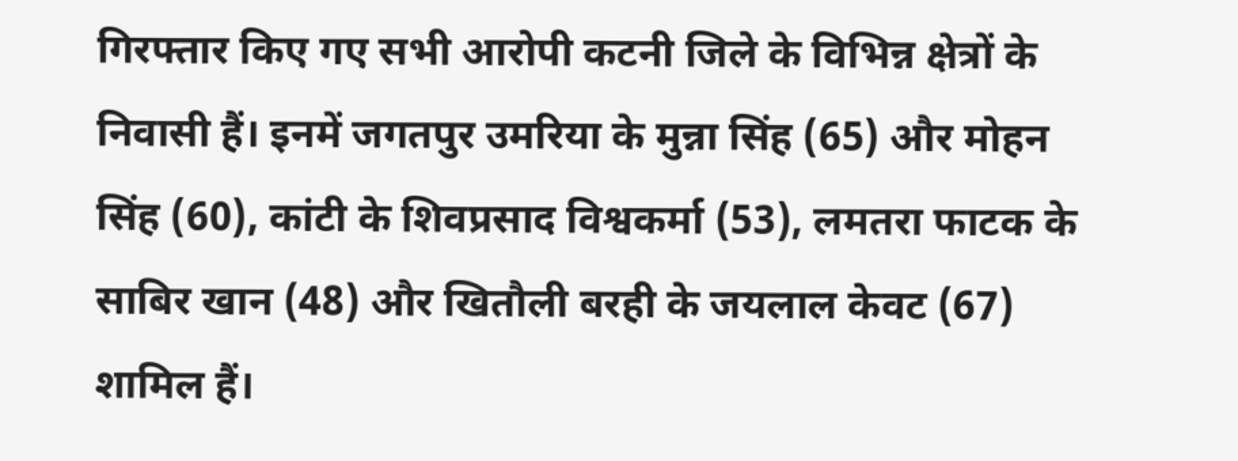गिरफ्तार किए गए सभी आरोपी कटनी जिले के विभिन्न क्षेत्रों के निवासी हैं। इनमें जगतपुर उमरिया के मुन्ना सिंह (65) और मोहन सिंह (60), कांटी के शिवप्रसाद विश्वकर्मा (53), लमतरा फाटक के साबिर खान (48) और खितौली बरही के जयलाल केवट (67) शामिल हैं।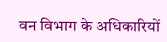वन विभाग के अधिकारियों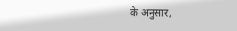के अनुसार,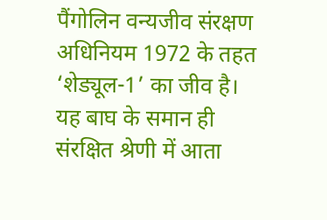पैंगोलिन वन्यजीव संरक्षण अधिनियम 1972 के तहत ‘शेड्यूल-1’ का जीव है। यह बाघ के समान ही संरक्षित श्रेणी में आता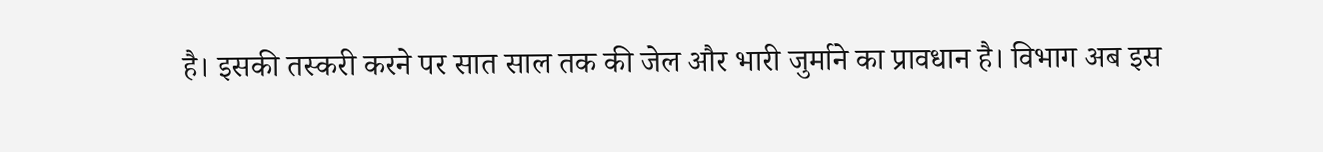है। इसकी तस्करी करने पर सात साल तक की जेल और भारी जुर्माने का प्रावधान है। विभाग अब इस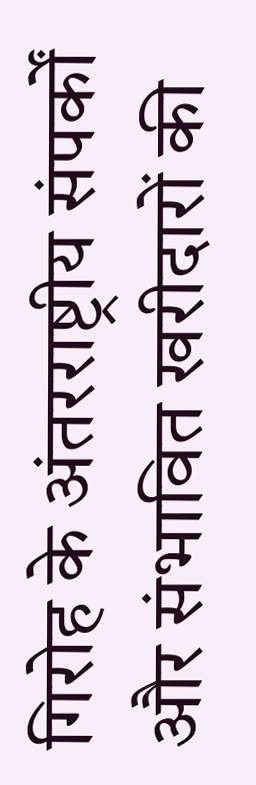गिरोह के अंतरराष्ट्रीय संपर्कों और संभावित खरीदारों की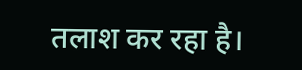तलाश कर रहा है।